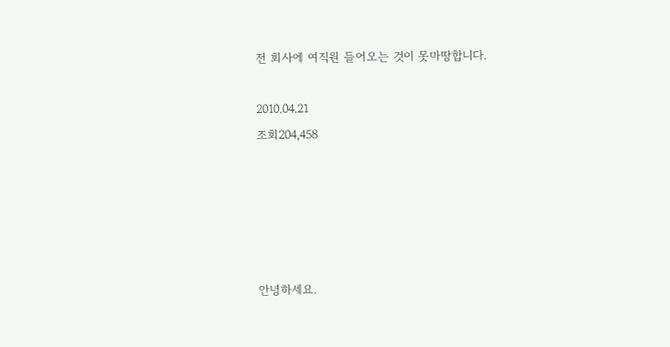전 회사에 여직원 들어오는 것이 못마땅합니다.

2010.04.21
조회204,458





안녕하세요.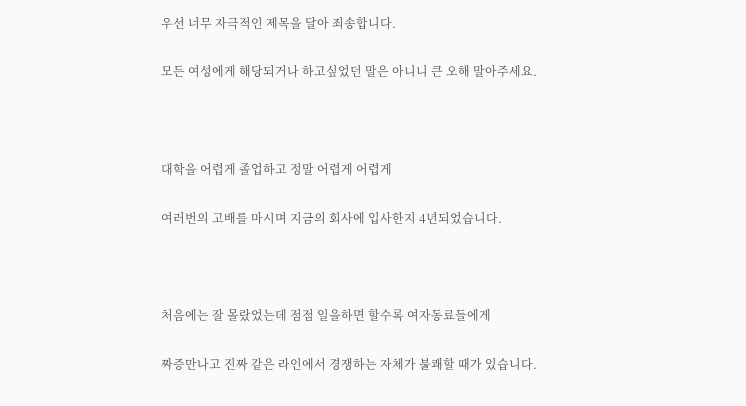우선 너무 자극적인 제목을 달아 죄송합니다.

모든 여성에게 해당되거나 하고싶었던 말은 아니니 큰 오해 말아주세요.



대학을 어렵게 졸업하고 정말 어렵게 어렵게

여러번의 고배를 마시며 지금의 회사에 입사한지 4년되었습니다.



처음에는 잘 몰랐었는데 점점 일을하면 할수록 여자동료들에게

짜증만나고 진짜 같은 라인에서 경쟁하는 자체가 불쾌할 때가 있습니다.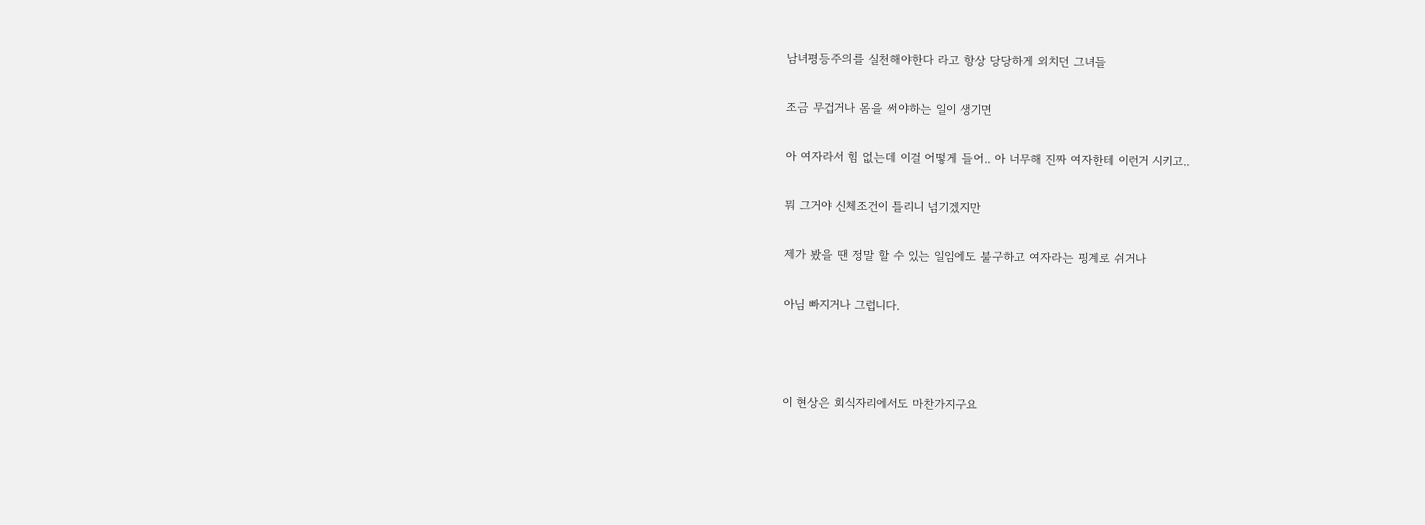남녀평등주의를 실천해야한다 라고 항상 당당하게 외치던 그녀들

조금 무겁거나 몸을 써야하는 일이 생기면

아 여자라서 힘 없는데 이걸 어떻게 들어.. 아 너무해 진짜 여자한테 이런거 시키고..

뭐 그거야 신체조건이 틀리니 넘기겠지만

제가 봤을 땐 정말 할 수 있는 일임에도 불구하고 여자라는 핑계로 쉬거나

아님 빠지거나 그럽니다.



이 현상은 회식자리에서도 마찬가지구요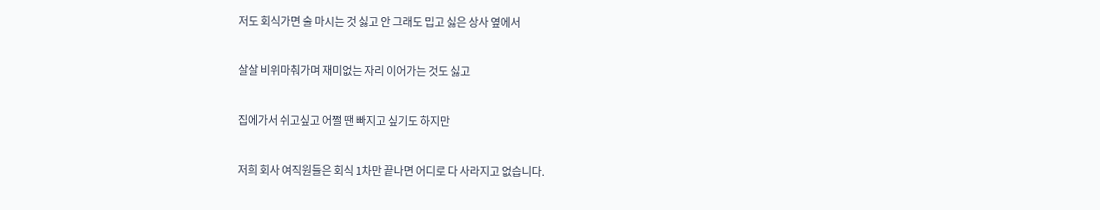저도 회식가면 술 마시는 것 싫고 안 그래도 밉고 싫은 상사 옆에서

살살 비위마춰가며 재미없는 자리 이어가는 것도 싫고

집에가서 쉬고싶고 어쩔 땐 빠지고 싶기도 하지만

저희 회사 여직원들은 회식 1차만 끝나면 어디로 다 사라지고 없습니다.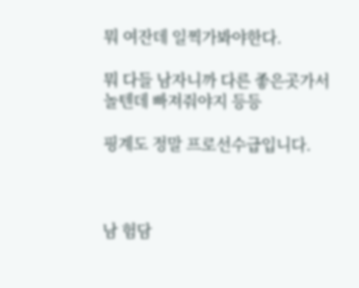뭐 여잔데 일찍가봐야한다.

뭐 다들 남자니까 다른 좋은곳가서 놀텐데 빠져줘야지 등등

핑계도 정말 프로선수급입니다.



남 험담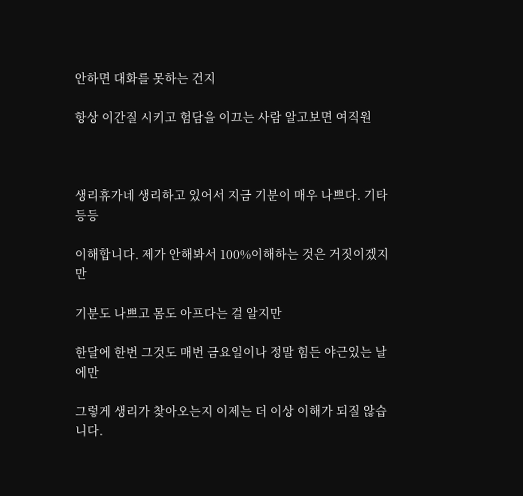안하면 대화를 못하는 건지

항상 이간질 시키고 험담을 이끄는 사람 알고보면 여직원



생리휴가네 생리하고 있어서 지금 기분이 매우 나쁘다. 기타 등등

이해합니다. 제가 안해봐서 100%이해하는 것은 거짓이겠지만

기분도 나쁘고 몸도 아프다는 걸 알지만

한달에 한번 그것도 매번 금요일이나 정말 힘든 야근있는 날에만

그렇게 생리가 찾아오는지 이제는 더 이상 이해가 되질 않습니다.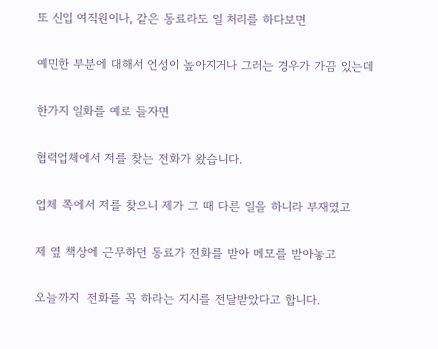또 신입 여직원이나, 같은 동료라도 일 처리를 하다보면

예민한 부분에 대해서 언성이 높아지거나 그러는 경우가 가끔 있는데

한가지 일화를 예로 들자면

협력업체에서 저를 찾는 전화가 왔습니다.

업체 쪽에서 저를 찾으니 제가 그 때 다른 일을 하니라 부재였고

제 옆 책상에 근무하던 동료가 전화를 받아 메모를 받아놓고

오늘까지  전화를 꼭 하라는 지시를 전달받았다고 합니다.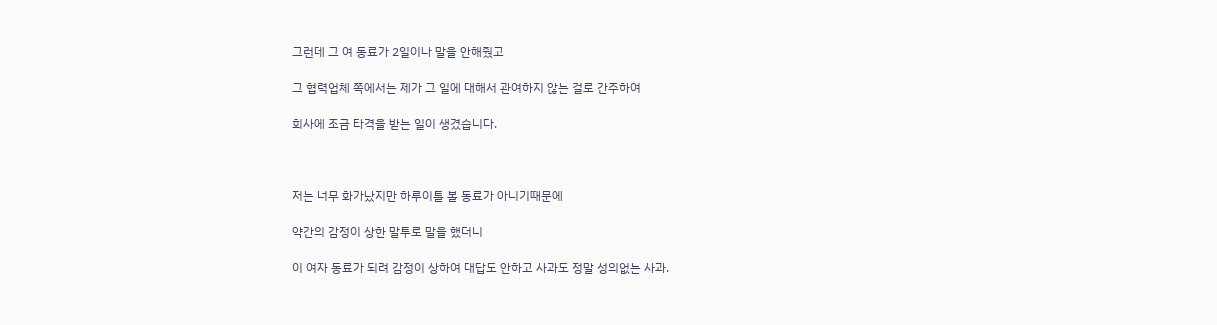그런데 그 여 동료가 2일이나 말을 안해줬고

그 협력업체 쪽에서는 제가 그 일에 대해서 관여하지 않는 걸로 간주하여

회사에 조금 타격을 받는 일이 생겼습니다.



저는 너무 화가났지만 하루이틀 볼 동료가 아니기때문에

약간의 감정이 상한 말투로 말을 했더니

이 여자 동료가 되려 감정이 상하여 대답도 안하고 사과도 정말 성의없는 사과.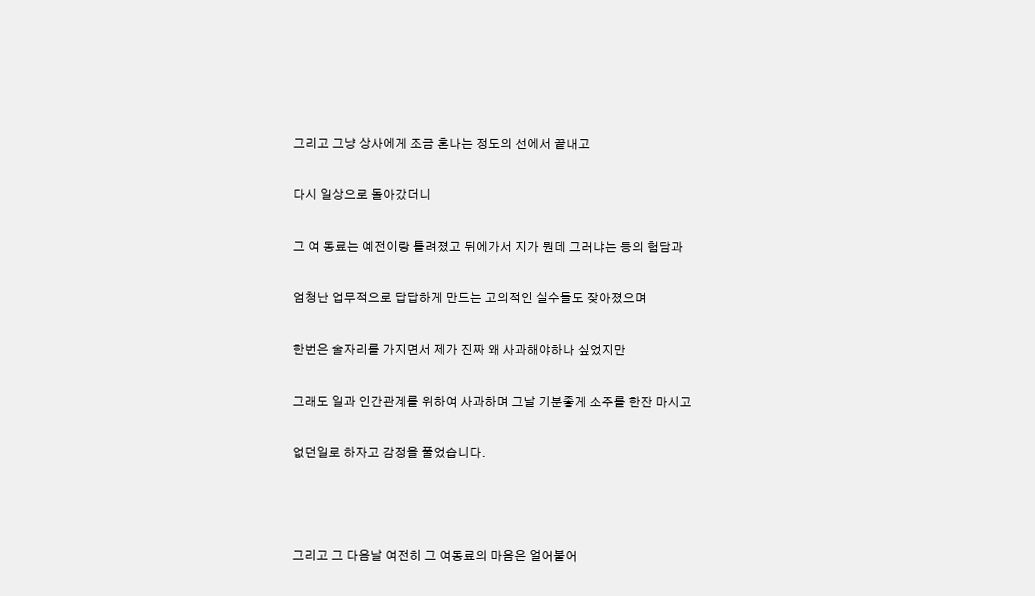그리고 그냥 상사에게 조금 혼나는 정도의 선에서 끝내고

다시 일상으로 돌아갔더니

그 여 동료는 예전이랑 틀려졌고 뒤에가서 지가 뭔데 그러냐는 등의 험담과

엄청난 업무적으로 답답하게 만드는 고의적인 실수들도 잦아졌으며

한번은 술자리를 가지면서 제가 진짜 왜 사과해야하나 싶었지만

그래도 일과 인간관계를 위하여 사과하며 그날 기분좋게 소주를 한잔 마시고

없던일로 하자고 감정을 풀었습니다.



그리고 그 다음날 여전히 그 여동료의 마음은 얼어붙어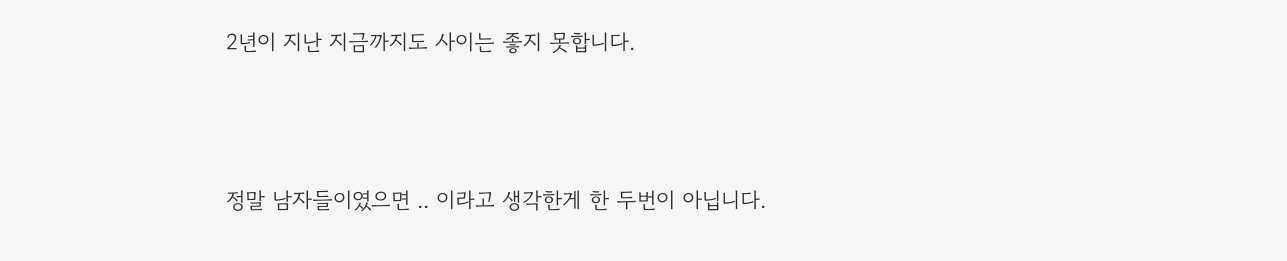2년이 지난 지금까지도 사이는 좋지 못합니다.



정말 남자들이였으면 .. 이라고 생각한게 한 두번이 아닙니다.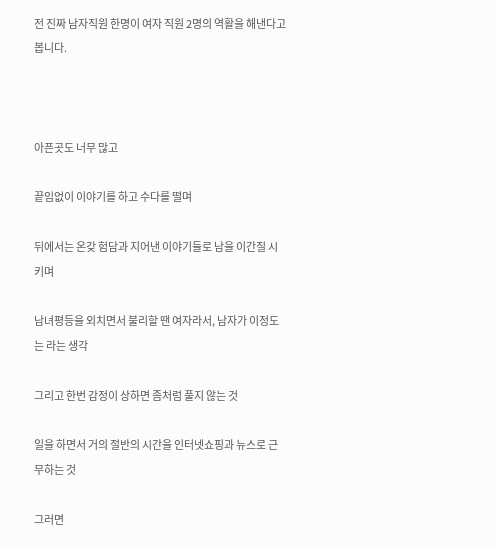전 진짜 남자직원 한명이 여자 직원 2명의 역활을 해낸다고 봅니다.



아픈곳도 너무 많고

끝임없이 이야기를 하고 수다를 떨며

뒤에서는 온갖 험담과 지어낸 이야기들로 남을 이간질 시키며

남녀평등을 외치면서 불리할 땐 여자라서, 남자가 이정도는 라는 생각

그리고 한번 감정이 상하면 좀처럼 풀지 않는 것

일을 하면서 거의 절반의 시간을 인터넷쇼핑과 뉴스로 근무하는 것

그러면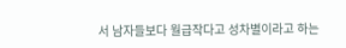서 남자들보다 월급작다고 성차별이라고 하는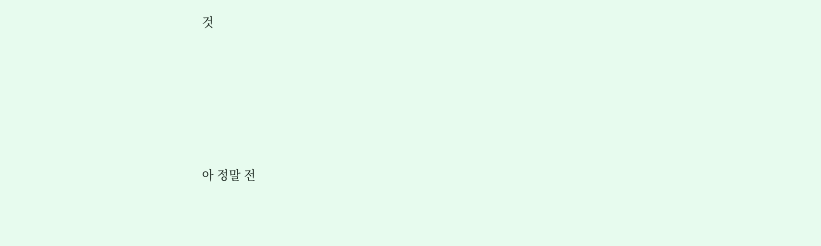것





아 정말 전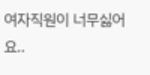여자직원이 너무싫어요..